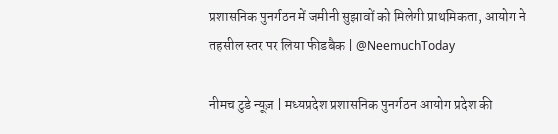प्रशासनिक पुनर्गठन में जमीनी सुझावों को मिलेगी प्राथमिकता, आयोग ने तहसील स्तर पर लिया फीडबैक | @NeemuchToday

नीमच टुडे न्यूज़ | मध्यप्रदेश प्रशासनिक पुनर्गठन आयोग प्रदेश की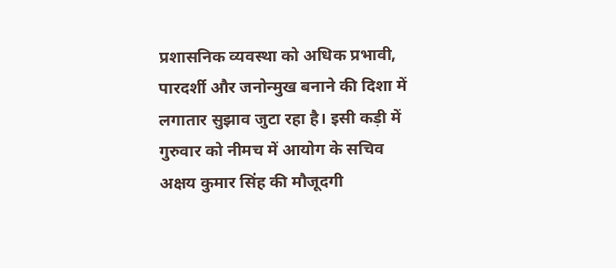प्रशासनिक व्यवस्था को अधिक प्रभावी, पारदर्शी और जनोन्मुख बनाने की दिशा में लगातार सुझाव जुटा रहा है। इसी कड़ी में गुरुवार को नीमच में आयोग के सचिव अक्षय कुमार सिंह की मौजूदगी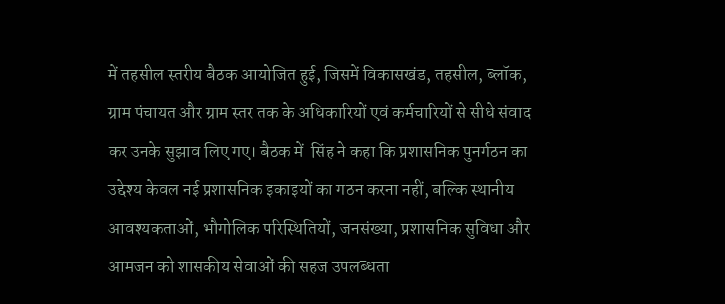में तहसील स्तरीय बैठक आयोजित हुई, जिसमें विकासखंड, तहसील, ब्लॉक, ग्राम पंचायत और ग्राम स्तर तक के अधिकारियों एवं कर्मचारियों से सीधे संवाद कर उनके सुझाव लिए गए। बैठक में  सिंह ने कहा कि प्रशासनिक पुनर्गठन का उद्देश्य केवल नई प्रशासनिक इकाइयों का गठन करना नहीं, बल्कि स्थानीय आवश्यकताओं, भौगोलिक परिस्थितियों, जनसंख्या, प्रशासनिक सुविधा और आमजन को शासकीय सेवाओं की सहज उपलब्धता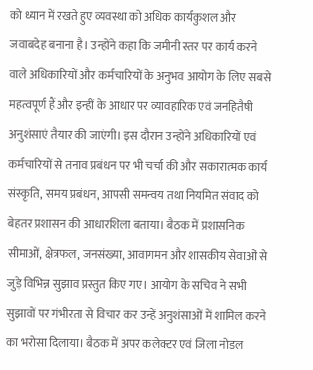को ध्यान में रखते हुए व्यवस्था को अधिक कार्यकुशल और जवाबदेह बनाना है। उन्होंने कहा कि जमीनी स्तर पर कार्य करने वाले अधिकारियों और कर्मचारियों के अनुभव आयोग के लिए सबसे महत्वपूर्ण हैं और इन्हीं के आधार पर व्यावहारिक एवं जनहितैषी अनुशंसाएं तैयार की जाएंगी। इस दौरान उन्होंने अधिकारियों एवं कर्मचारियों से तनाव प्रबंधन पर भी चर्चा की और सकारात्मक कार्य संस्कृति, समय प्रबंधन, आपसी समन्वय तथा नियमित संवाद को बेहतर प्रशासन की आधारशिला बताया। बैठक में प्रशासनिक सीमाओं, क्षेत्रफल, जनसंख्या, आवागमन और शासकीय सेवाओं से जुड़े विभिन्न सुझाव प्रस्तुत किए गए। आयोग के सचिव ने सभी सुझावों पर गंभीरता से विचार कर उन्हें अनुशंसाओं में शामिल करने का भरोसा दिलाया। बैठक में अपर कलेक्टर एवं जिला नोडल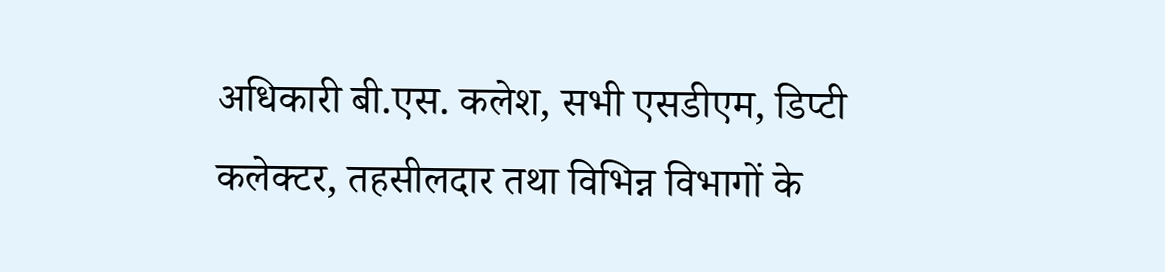अधिकारी बी.एस. कलेश, सभी एसडीएम, डिप्टी कलेक्टर, तहसीलदार तथा विभिन्न विभागों के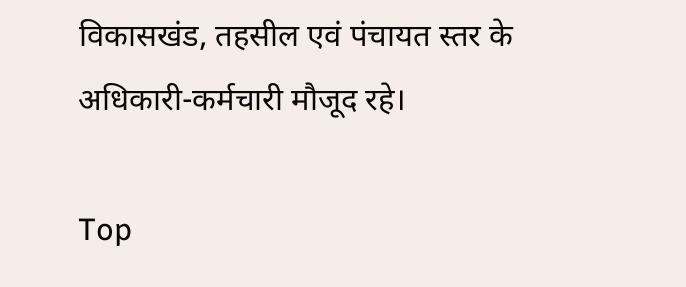विकासखंड, तहसील एवं पंचायत स्तर के अधिकारी-कर्मचारी मौजूद रहे।

Top